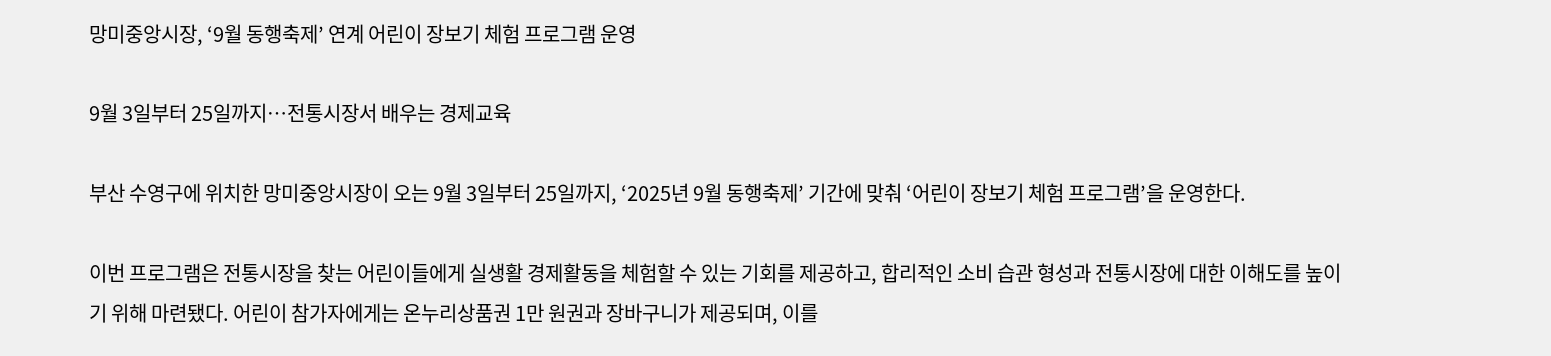망미중앙시장, ‘9월 동행축제’ 연계 어린이 장보기 체험 프로그램 운영

9월 3일부터 25일까지…전통시장서 배우는 경제교육

부산 수영구에 위치한 망미중앙시장이 오는 9월 3일부터 25일까지, ‘2025년 9월 동행축제’ 기간에 맞춰 ‘어린이 장보기 체험 프로그램’을 운영한다.

이번 프로그램은 전통시장을 찾는 어린이들에게 실생활 경제활동을 체험할 수 있는 기회를 제공하고, 합리적인 소비 습관 형성과 전통시장에 대한 이해도를 높이기 위해 마련됐다. 어린이 참가자에게는 온누리상품권 1만 원권과 장바구니가 제공되며, 이를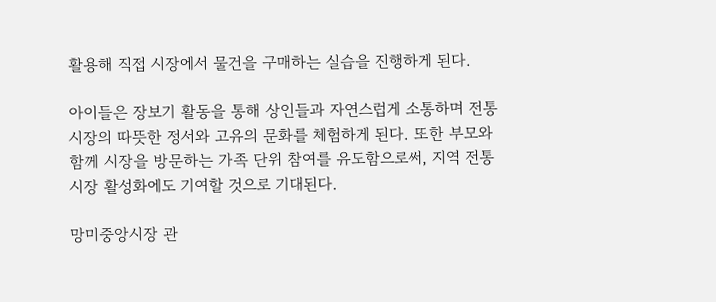활용해 직접 시장에서 물건을 구매하는 실습을 진행하게 된다.

아이들은 장보기 활동을 통해 상인들과 자연스럽게 소통하며 전통시장의 따뜻한 정서와 고유의 문화를 체험하게 된다. 또한 부모와 함께 시장을 방문하는 가족 단위 참여를 유도함으로써, 지역 전통시장 활성화에도 기여할 것으로 기대된다.

망미중앙시장 관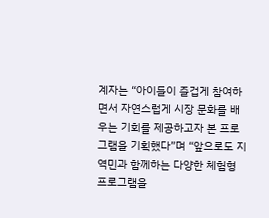계자는 “아이들이 즐겁게 참여하면서 자연스럽게 시장 문화를 배우는 기회를 제공하고자 본 프로그램을 기획했다”며 “앞으로도 지역민과 함께하는 다양한 체험형 프로그램을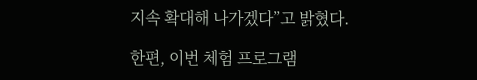지속 확대해 나가겠다”고 밝혔다.

한편, 이번 체험 프로그램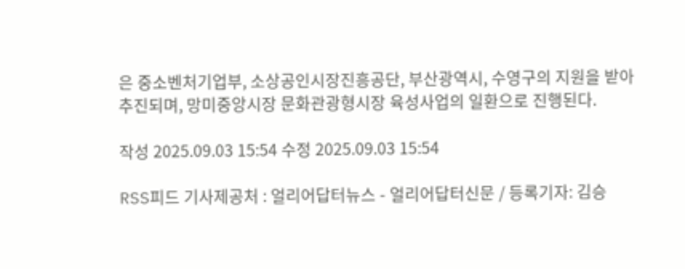은 중소벤처기업부, 소상공인시장진흥공단, 부산광역시, 수영구의 지원을 받아 추진되며, 망미중앙시장 문화관광형시장 육성사업의 일환으로 진행된다.

작성 2025.09.03 15:54 수정 2025.09.03 15:54

RSS피드 기사제공처 : 얼리어답터뉴스 - 얼리어답터신문 / 등록기자: 김승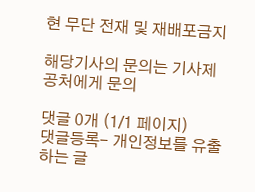현 무단 전재 및 재배포금지

해당기사의 문의는 기사제공처에게 문의

댓글 0개 (1/1 페이지)
댓글등록- 개인정보를 유출하는 글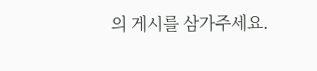의 게시를 삼가주세요.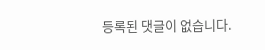등록된 댓글이 없습니다.